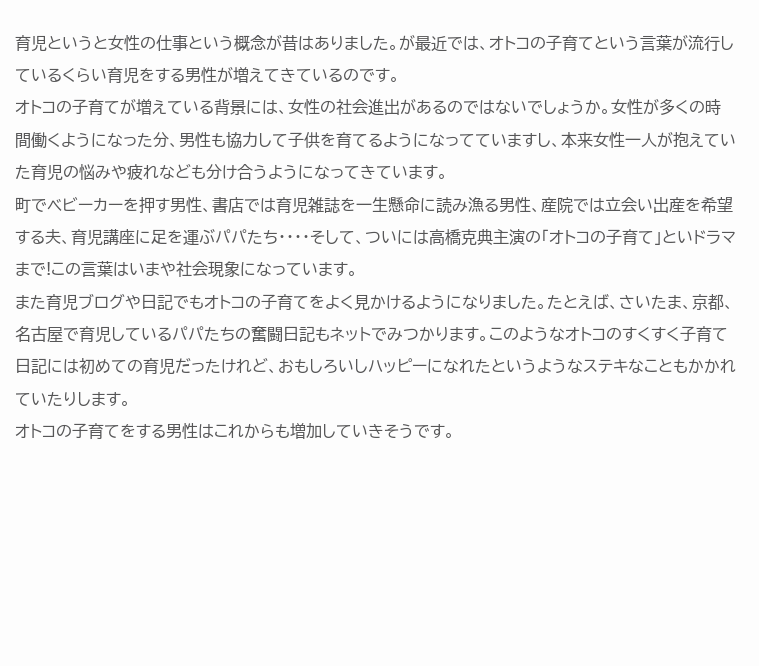育児というと女性の仕事という概念が昔はありました。が最近では、オトコの子育てという言葉が流行しているくらい育児をする男性が増えてきているのです。
オトコの子育てが増えている背景には、女性の社会進出があるのではないでしょうか。女性が多くの時間働くようになった分、男性も協力して子供を育てるようになってていますし、本来女性一人が抱えていた育児の悩みや疲れなども分け合うようになってきています。
町でベビーカーを押す男性、書店では育児雑誌を一生懸命に読み漁る男性、産院では立会い出産を希望する夫、育児講座に足を運ぶパパたち・・・・そして、ついには高橋克典主演の「オトコの子育て」といドラマまで!この言葉はいまや社会現象になっています。
また育児ブログや日記でもオトコの子育てをよく見かけるようになりました。たとえば、さいたま、京都、名古屋で育児しているパパたちの奮闘日記もネットでみつかります。このようなオトコのすくすく子育て日記には初めての育児だったけれど、おもしろいしハッピーになれたというようなステキなこともかかれていたりします。
オトコの子育てをする男性はこれからも増加していきそうです。